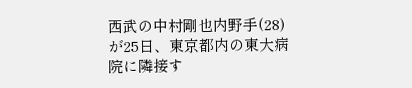西武の中村剛也内野手(28)が25日、東京都内の東大病院に隣接す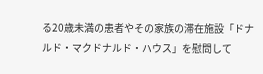る20歳未満の患者やその家族の滞在施設「ドナルド・マクドナルド・ハウス」を慰問して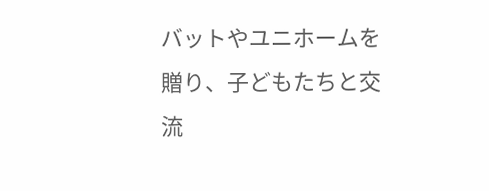バットやユニホームを贈り、子どもたちと交流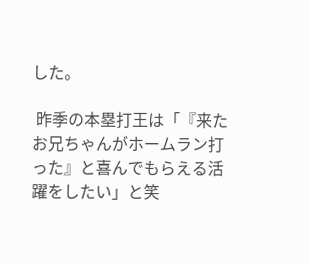した。

 昨季の本塁打王は「『来たお兄ちゃんがホームラン打った』と喜んでもらえる活躍をしたい」と笑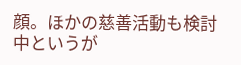顔。ほかの慈善活動も検討中というが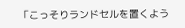「こっそりランドセルを置くよう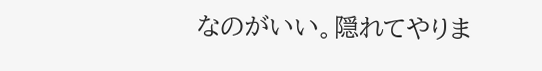なのがいい。隠れてやりま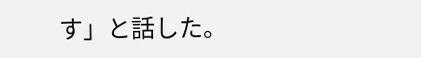す」と話した。